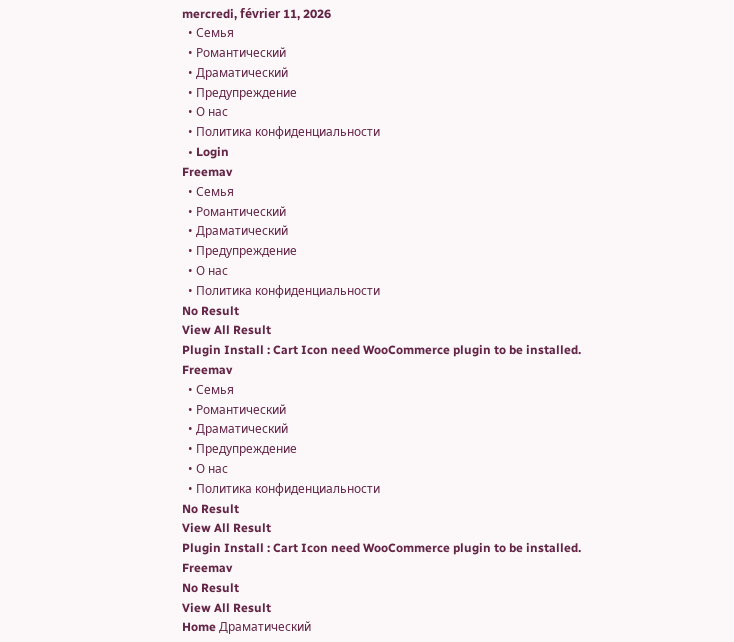mercredi, février 11, 2026
  • Семья
  • Романтический
  • Драматический
  • Предупреждение
  • О нас
  • Политика конфиденциальности
  • Login
Freemav
  • Семья
  • Романтический
  • Драматический
  • Предупреждение
  • О нас
  • Политика конфиденциальности
No Result
View All Result
Plugin Install : Cart Icon need WooCommerce plugin to be installed.
Freemav
  • Семья
  • Романтический
  • Драматический
  • Предупреждение
  • О нас
  • Политика конфиденциальности
No Result
View All Result
Plugin Install : Cart Icon need WooCommerce plugin to be installed.
Freemav
No Result
View All Result
Home Драматический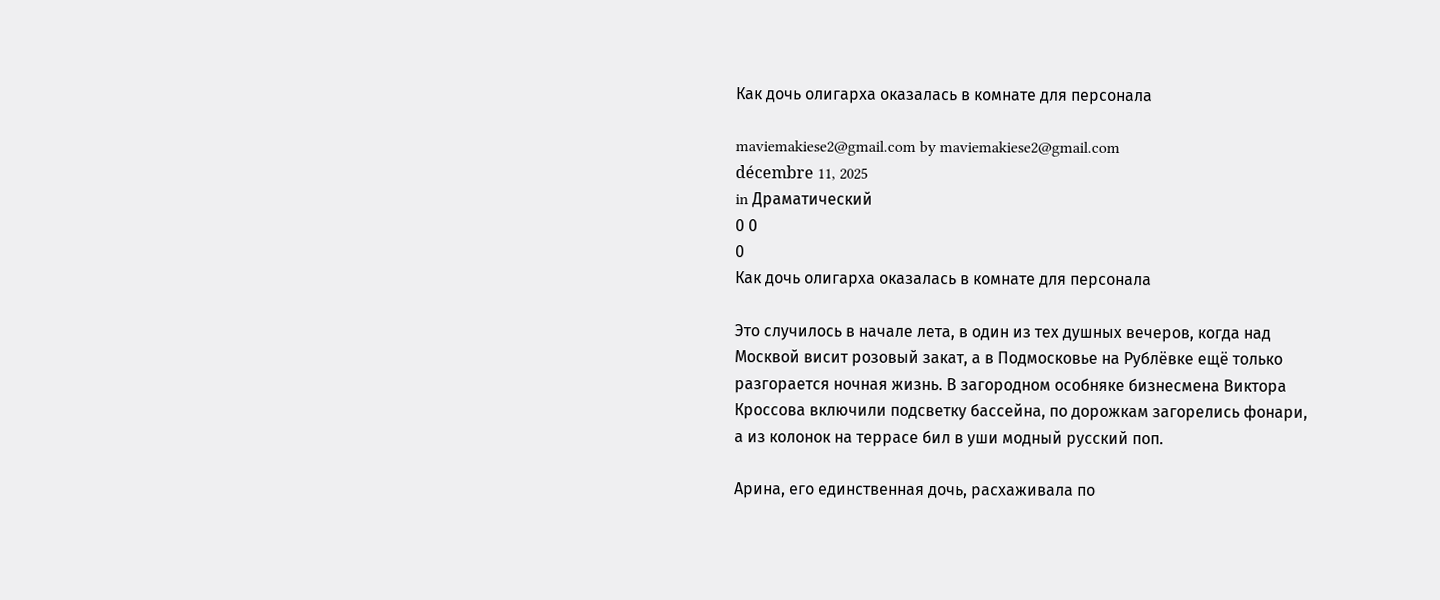Как дочь олигарха оказалась в комнате для персонала

maviemakiese2@gmail.com by maviemakiese2@gmail.com
décembre 11, 2025
in Драматический
0 0
0
Как дочь олигарха оказалась в комнате для персонала

Это случилось в начале лета, в один из тех душных вечеров, когда над Москвой висит розовый закат, а в Подмосковье на Рублёвке ещё только разгорается ночная жизнь. В загородном особняке бизнесмена Виктора Кроссова включили подсветку бассейна, по дорожкам загорелись фонари, а из колонок на террасе бил в уши модный русский поп.

Арина, его единственная дочь, расхаживала по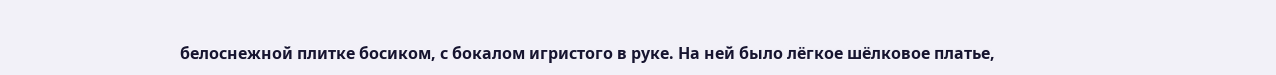белоснежной плитке босиком, с бокалом игристого в руке. На ней было лёгкое шёлковое платье,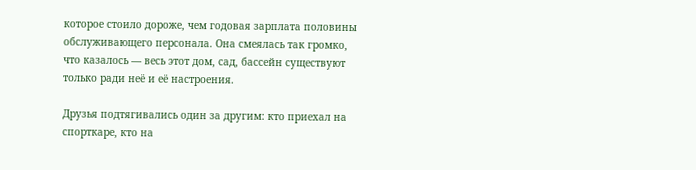которое стоило дороже, чем годовая зарплата половины обслуживающего персонала. Она смеялась так громко, что казалось — весь этот дом, сад, бассейн существуют только ради неё и её настроения.

Друзья подтягивались один за другим: кто приехал на спорткаре, кто на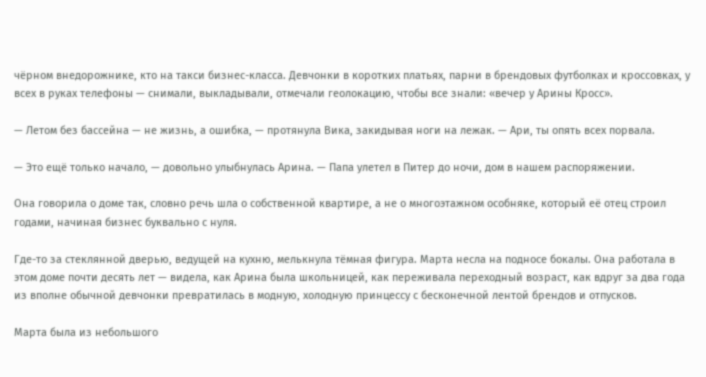чёрном внедорожнике, кто на такси бизнес-класса. Девчонки в коротких платьях, парни в брендовых футболках и кроссовках, у всех в руках телефоны — снимали, выкладывали, отмечали геолокацию, чтобы все знали: «вечер у Арины Кросс».

— Летом без бассейна — не жизнь, а ошибка, — протянула Вика, закидывая ноги на лежак. — Ари, ты опять всех порвала.

— Это ещё только начало, — довольно улыбнулась Арина. — Папа улетел в Питер до ночи, дом в нашем распоряжении.

Она говорила о доме так, словно речь шла о собственной квартире, а не о многоэтажном особняке, который её отец строил годами, начиная бизнес буквально с нуля.

Где-то за стеклянной дверью, ведущей на кухню, мелькнула тёмная фигура. Марта несла на подносе бокалы. Она работала в этом доме почти десять лет — видела, как Арина была школьницей, как переживала переходный возраст, как вдруг за два года из вполне обычной девчонки превратилась в модную, холодную принцессу с бесконечной лентой брендов и отпусков.

Марта была из небольшого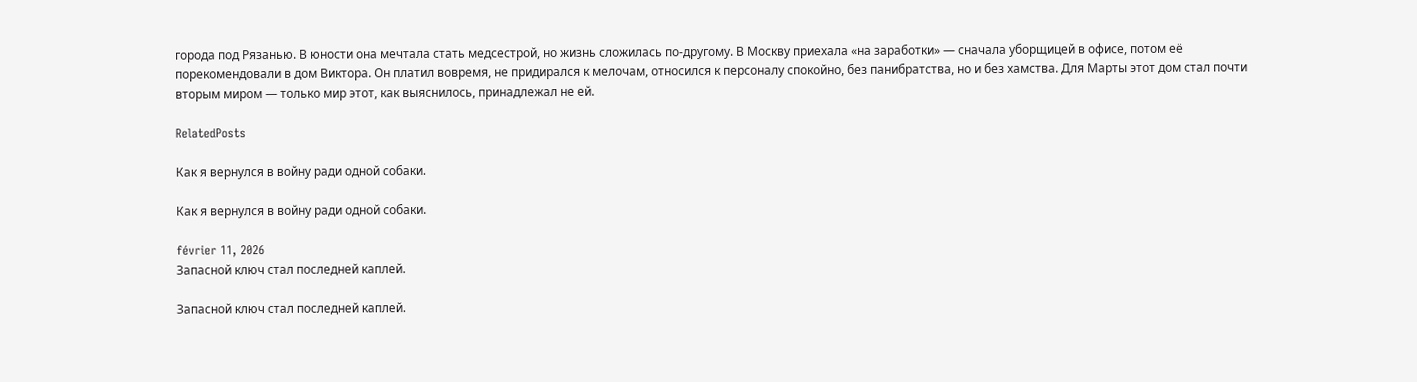города под Рязанью. В юности она мечтала стать медсестрой, но жизнь сложилась по-другому. В Москву приехала «на заработки» — сначала уборщицей в офисе, потом её порекомендовали в дом Виктора. Он платил вовремя, не придирался к мелочам, относился к персоналу спокойно, без панибратства, но и без хамства. Для Марты этот дом стал почти вторым миром — только мир этот, как выяснилось, принадлежал не ей.

RelatedPosts

Как я вернулся в войну ради одной собаки.

Как я вернулся в войну ради одной собаки.

février 11, 2026
Запасной ключ стал последней каплей.

Запасной ключ стал последней каплей.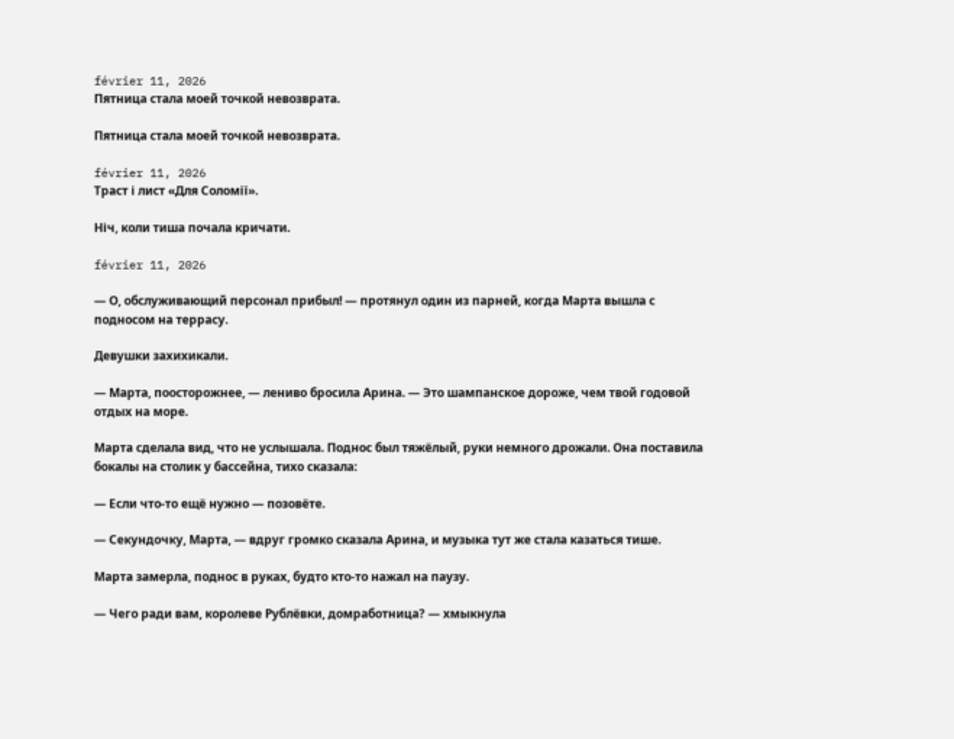février 11, 2026
Пятница стала моей точкой невозврата.

Пятница стала моей точкой невозврата.

février 11, 2026
Траст і лист «Для Соломії».

Ніч, коли тиша почала кричати.

février 11, 2026

— О, обслуживающий персонал прибыл! — протянул один из парней, когда Марта вышла с подносом на террасу.

Девушки захихикали.

— Марта, поосторожнее, — лениво бросила Арина. — Это шампанское дороже, чем твой годовой отдых на море.

Марта сделала вид, что не услышала. Поднос был тяжёлый, руки немного дрожали. Она поставила бокалы на столик у бассейна, тихо сказала:

— Если что-то ещё нужно — позовёте.

— Секундочку, Марта, — вдруг громко сказала Арина, и музыка тут же стала казаться тише.

Марта замерла, поднос в руках, будто кто-то нажал на паузу.

— Чего ради вам, королеве Рублёвки, домработница? — хмыкнула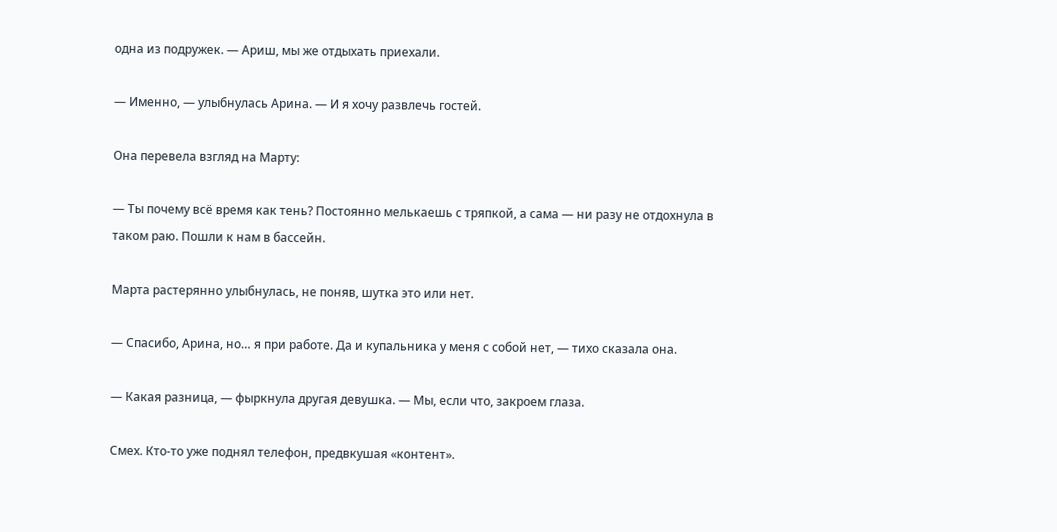одна из подружек. — Ариш, мы же отдыхать приехали.

— Именно, — улыбнулась Арина. — И я хочу развлечь гостей.

Она перевела взгляд на Марту:

— Ты почему всё время как тень? Постоянно мелькаешь с тряпкой, а сама — ни разу не отдохнула в таком раю. Пошли к нам в бассейн.

Марта растерянно улыбнулась, не поняв, шутка это или нет.

— Спасибо, Арина, но… я при работе. Да и купальника у меня с собой нет, — тихо сказала она.

— Какая разница, — фыркнула другая девушка. — Мы, если что, закроем глаза.

Смех. Кто-то уже поднял телефон, предвкушая «контент».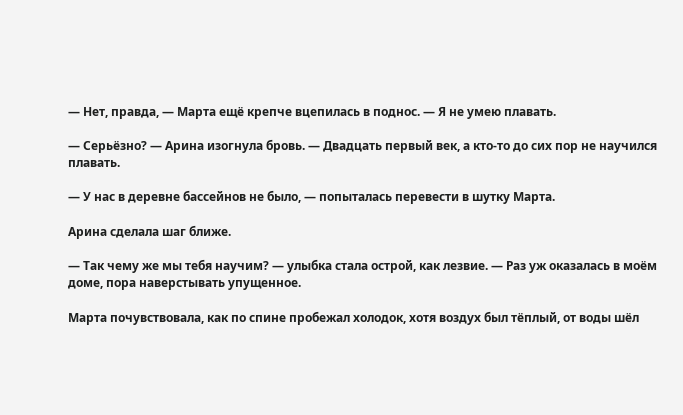— Нет, правда, — Марта ещё крепче вцепилась в поднос. — Я не умею плавать.

— Серьёзно? — Арина изогнула бровь. — Двадцать первый век, а кто-то до сих пор не научился плавать.

— У нас в деревне бассейнов не было, — попыталась перевести в шутку Марта.

Арина сделала шаг ближе.

— Так чему же мы тебя научим? — улыбка стала острой, как лезвие. — Раз уж оказалась в моём доме, пора наверстывать упущенное.

Марта почувствовала, как по спине пробежал холодок, хотя воздух был тёплый, от воды шёл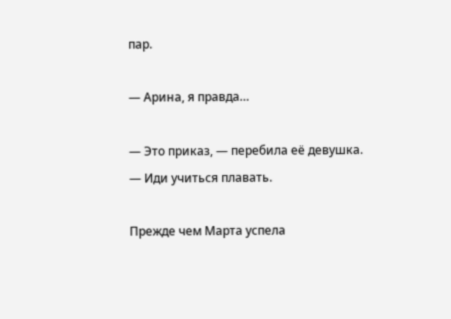пар.

— Арина, я правда…

— Это приказ, — перебила её девушка. — Иди учиться плавать.

Прежде чем Марта успела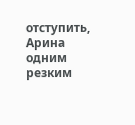отступить, Арина одним резким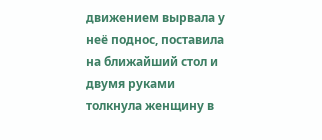движением вырвала у неё поднос, поставила на ближайший стол и двумя руками толкнула женщину в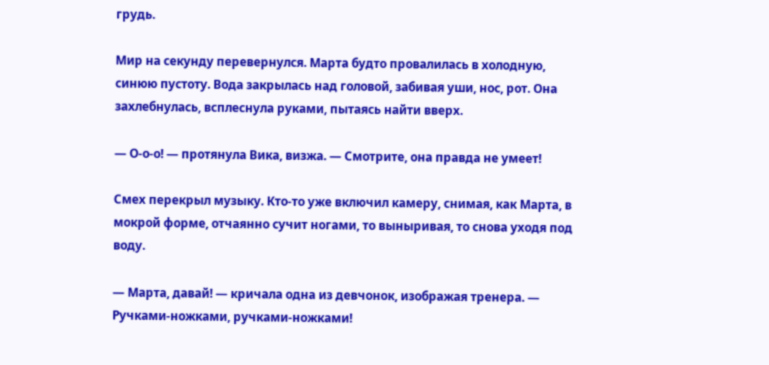грудь.

Мир на секунду перевернулся. Марта будто провалилась в холодную, синюю пустоту. Вода закрылась над головой, забивая уши, нос, рот. Она захлебнулась, всплеснула руками, пытаясь найти вверх.

— О-о-о! — протянула Вика, визжа. — Смотрите, она правда не умеет!

Смех перекрыл музыку. Кто-то уже включил камеру, снимая, как Марта, в мокрой форме, отчаянно сучит ногами, то выныривая, то снова уходя под воду.

— Марта, давай! — кричала одна из девчонок, изображая тренера. — Ручками-ножками, ручками-ножками!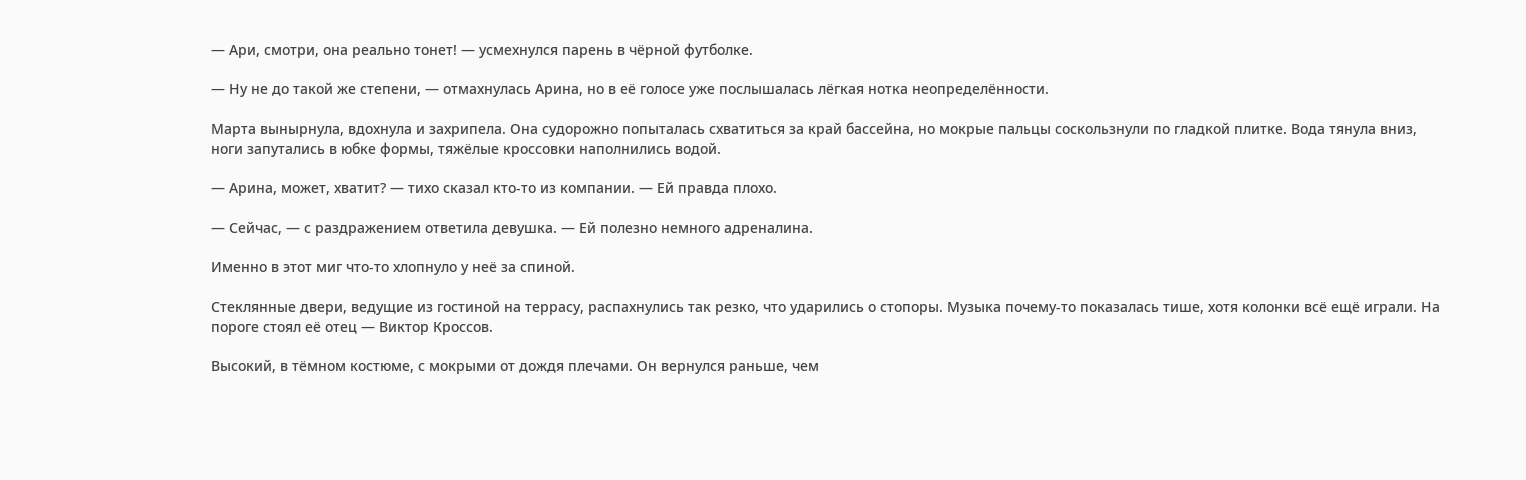— Ари, смотри, она реально тонет! — усмехнулся парень в чёрной футболке.

— Ну не до такой же степени, — отмахнулась Арина, но в её голосе уже послышалась лёгкая нотка неопределённости.

Марта вынырнула, вдохнула и захрипела. Она судорожно попыталась схватиться за край бассейна, но мокрые пальцы соскользнули по гладкой плитке. Вода тянула вниз, ноги запутались в юбке формы, тяжёлые кроссовки наполнились водой.

— Арина, может, хватит? — тихо сказал кто-то из компании. — Ей правда плохо.

— Сейчас, — с раздражением ответила девушка. — Ей полезно немного адреналина.

Именно в этот миг что-то хлопнуло у неё за спиной.

Стеклянные двери, ведущие из гостиной на террасу, распахнулись так резко, что ударились о стопоры. Музыка почему-то показалась тише, хотя колонки всё ещё играли. На пороге стоял её отец — Виктор Кроссов.

Высокий, в тёмном костюме, с мокрыми от дождя плечами. Он вернулся раньше, чем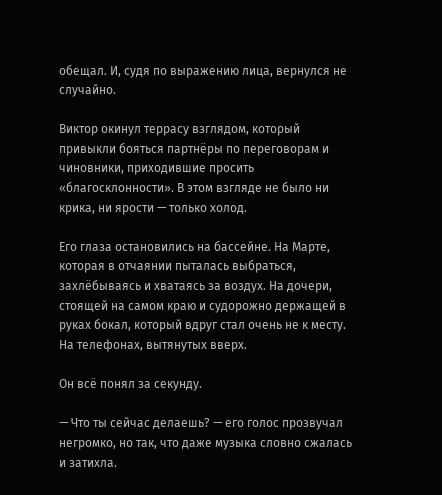обещал. И, судя по выражению лица, вернулся не случайно.

Виктор окинул террасу взглядом, который привыкли бояться партнёры по переговорам и чиновники, приходившие просить «благосклонности». В этом взгляде не было ни крика, ни ярости — только холод.

Его глаза остановились на бассейне. На Марте, которая в отчаянии пыталась выбраться, захлёбываясь и хватаясь за воздух. На дочери, стоящей на самом краю и судорожно держащей в руках бокал, который вдруг стал очень не к месту. На телефонах, вытянутых вверх.

Он всё понял за секунду.

— Что ты сейчас делаешь? — его голос прозвучал негромко, но так, что даже музыка словно сжалась и затихла.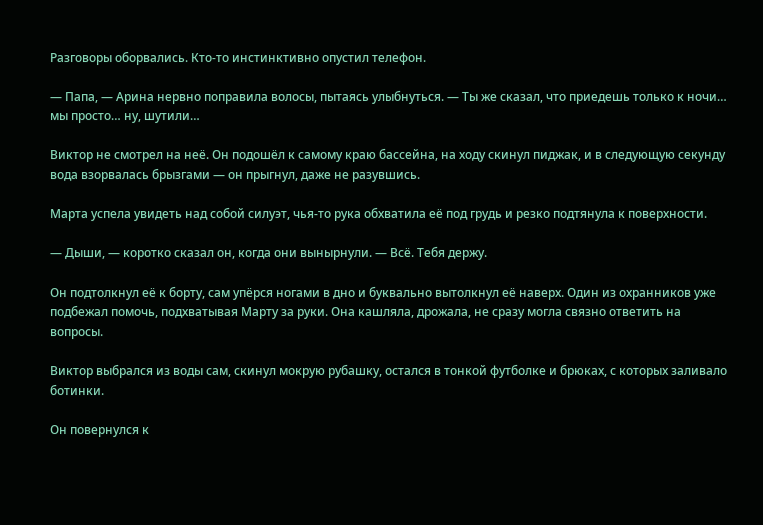Разговоры оборвались. Кто-то инстинктивно опустил телефон.

— Папа, — Арина нервно поправила волосы, пытаясь улыбнуться. — Ты же сказал, что приедешь только к ночи… мы просто… ну, шутили…

Виктор не смотрел на неё. Он подошёл к самому краю бассейна, на ходу скинул пиджак, и в следующую секунду вода взорвалась брызгами — он прыгнул, даже не разувшись.

Марта успела увидеть над собой силуэт, чья-то рука обхватила её под грудь и резко подтянула к поверхности.

— Дыши, — коротко сказал он, когда они вынырнули. — Всё. Тебя держу.

Он подтолкнул её к борту, сам упёрся ногами в дно и буквально вытолкнул её наверх. Один из охранников уже подбежал помочь, подхватывая Марту за руки. Она кашляла, дрожала, не сразу могла связно ответить на вопросы.

Виктор выбрался из воды сам, скинул мокрую рубашку, остался в тонкой футболке и брюках, с которых заливало ботинки.

Он повернулся к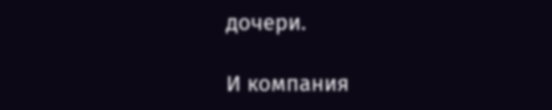дочери.

И компания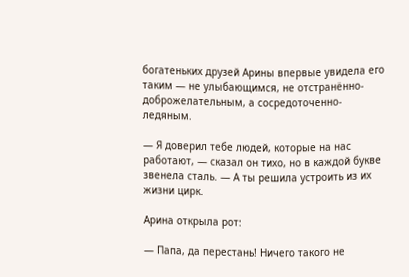богатеньких друзей Арины впервые увидела его таким — не улыбающимся, не отстранённо-доброжелательным, а сосредоточенно-ледяным.

— Я доверил тебе людей, которые на нас работают, — сказал он тихо, но в каждой букве звенела сталь. — А ты решила устроить из их жизни цирк.

Арина открыла рот:

— Папа, да перестань! Ничего такого не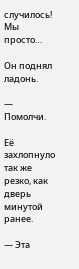случилось! Мы просто…

Он поднял ладонь.

— Помолчи.

Её захлопнуло так же резко, как дверь минутой ранее.

— Эта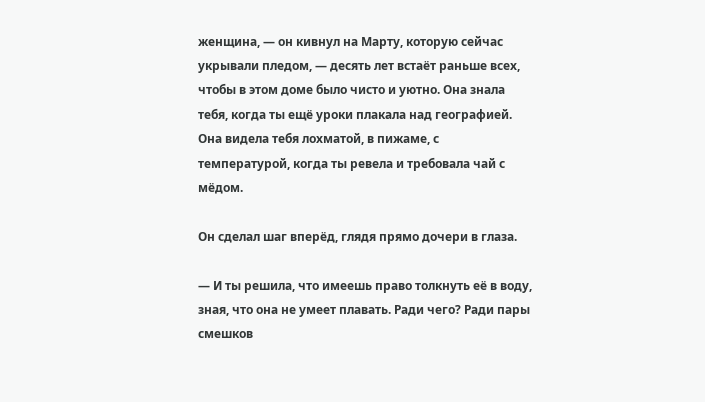женщина, — он кивнул на Марту, которую сейчас укрывали пледом, — десять лет встаёт раньше всех, чтобы в этом доме было чисто и уютно. Она знала тебя, когда ты ещё уроки плакала над географией. Она видела тебя лохматой, в пижаме, с температурой, когда ты ревела и требовала чай с мёдом.

Он сделал шаг вперёд, глядя прямо дочери в глаза.

— И ты решила, что имеешь право толкнуть её в воду, зная, что она не умеет плавать. Ради чего? Ради пары смешков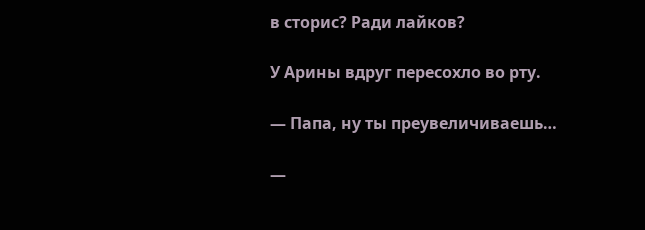в сторис? Ради лайков?

У Арины вдруг пересохло во рту.

— Папа, ну ты преувеличиваешь…

—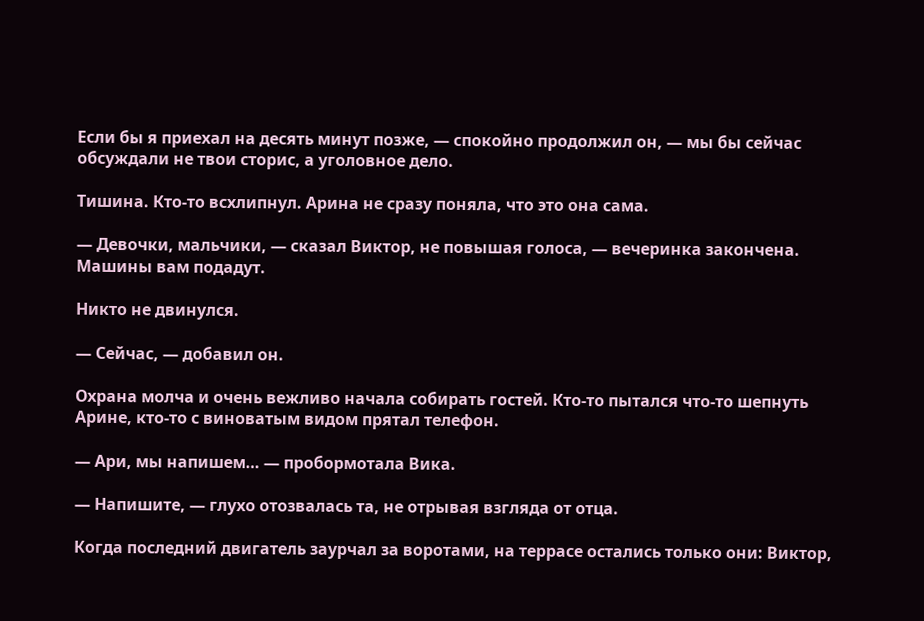Если бы я приехал на десять минут позже, — спокойно продолжил он, — мы бы сейчас обсуждали не твои сторис, а уголовное дело.

Тишина. Кто-то всхлипнул. Арина не сразу поняла, что это она сама.

— Девочки, мальчики, — сказал Виктор, не повышая голоса, — вечеринка закончена. Машины вам подадут.

Никто не двинулся.

— Сейчас, — добавил он.

Охрана молча и очень вежливо начала собирать гостей. Кто-то пытался что-то шепнуть Арине, кто-то с виноватым видом прятал телефон.

— Ари, мы напишем… — пробормотала Вика.

— Напишите, — глухо отозвалась та, не отрывая взгляда от отца.

Когда последний двигатель заурчал за воротами, на террасе остались только они: Виктор,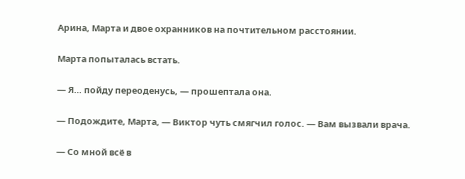Арина, Марта и двое охранников на почтительном расстоянии.

Марта попыталась встать.

— Я… пойду переоденусь, — прошептала она.

— Подождите, Марта, — Виктор чуть смягчил голос. — Вам вызвали врача.

— Со мной всё в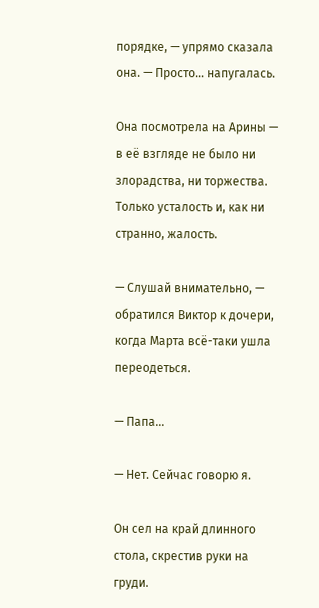порядке, — упрямо сказала она. — Просто… напугалась.

Она посмотрела на Арины — в её взгляде не было ни злорадства, ни торжества. Только усталость и, как ни странно, жалость.

— Слушай внимательно, — обратился Виктор к дочери, когда Марта всё-таки ушла переодеться.

— Папа…

— Нет. Сейчас говорю я.

Он сел на край длинного стола, скрестив руки на груди.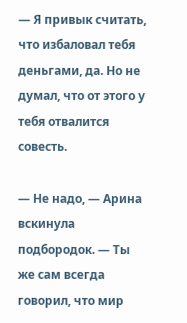— Я привык считать, что избаловал тебя деньгами, да. Но не думал, что от этого у тебя отвалится совесть.

— Не надо, — Арина вскинула подбородок. — Ты же сам всегда говорил, что мир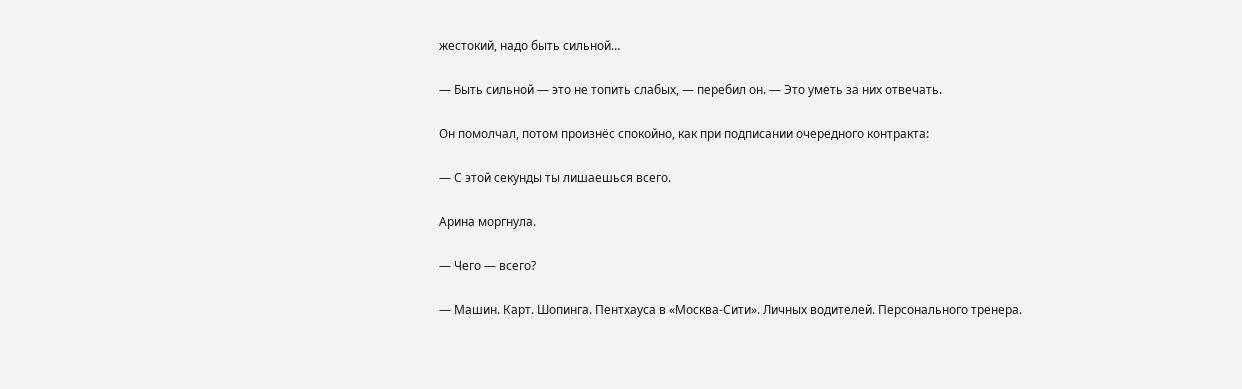жестокий, надо быть сильной…

— Быть сильной — это не топить слабых, — перебил он. — Это уметь за них отвечать.

Он помолчал, потом произнёс спокойно, как при подписании очередного контракта:

— С этой секунды ты лишаешься всего.

Арина моргнула.

— Чего — всего?

— Машин. Карт. Шопинга. Пентхауса в «Москва-Сити». Личных водителей. Персонального тренера.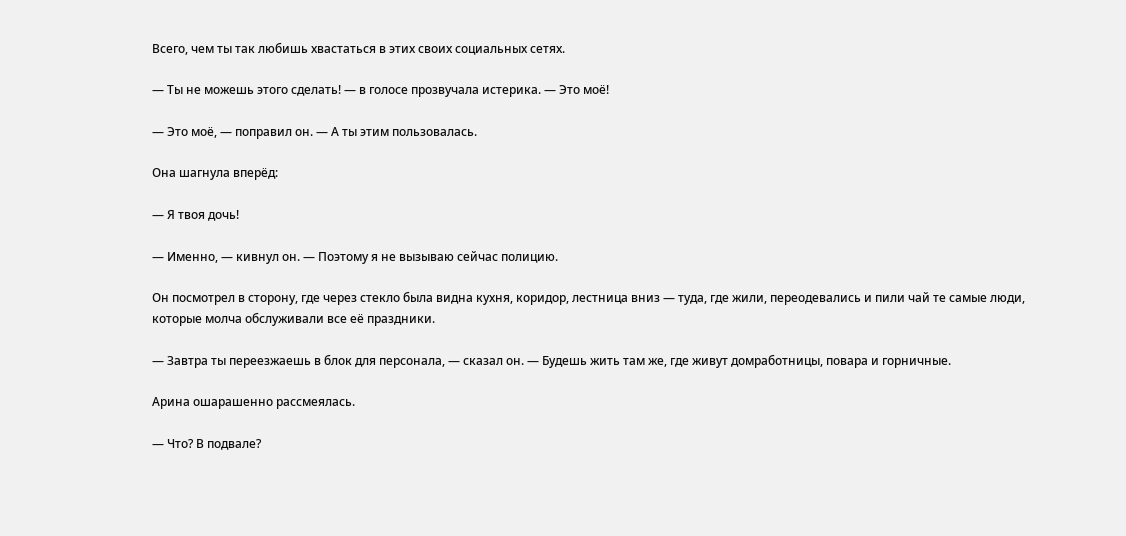Всего, чем ты так любишь хвастаться в этих своих социальных сетях.

— Ты не можешь этого сделать! — в голосе прозвучала истерика. — Это моё!

— Это моё, — поправил он. — А ты этим пользовалась.

Она шагнула вперёд:

— Я твоя дочь!

— Именно, — кивнул он. — Поэтому я не вызываю сейчас полицию.

Он посмотрел в сторону, где через стекло была видна кухня, коридор, лестница вниз — туда, где жили, переодевались и пили чай те самые люди, которые молча обслуживали все её праздники.

— Завтра ты переезжаешь в блок для персонала, — сказал он. — Будешь жить там же, где живут домработницы, повара и горничные.

Арина ошарашенно рассмеялась.

— Что? В подвале?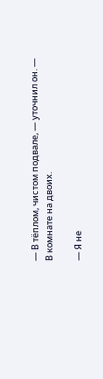— В тёплом, чистом подвале, — уточнил он. — В комнате на двоих.

— Я не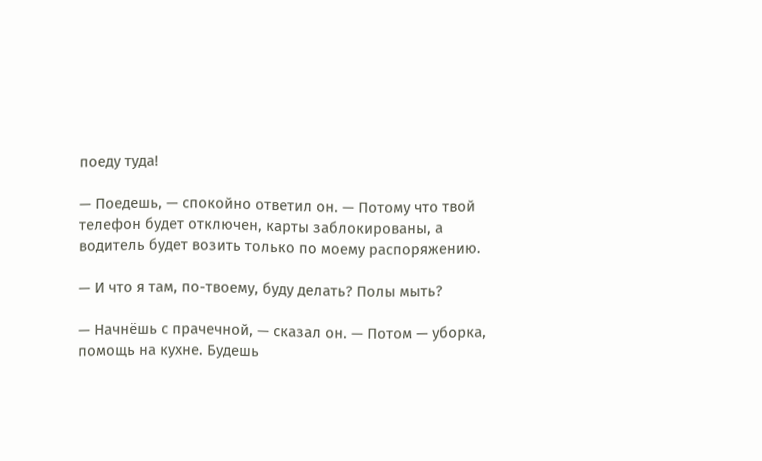поеду туда!

— Поедешь, — спокойно ответил он. — Потому что твой телефон будет отключен, карты заблокированы, а водитель будет возить только по моему распоряжению.

— И что я там, по-твоему, буду делать? Полы мыть?

— Начнёшь с прачечной, — сказал он. — Потом — уборка, помощь на кухне. Будешь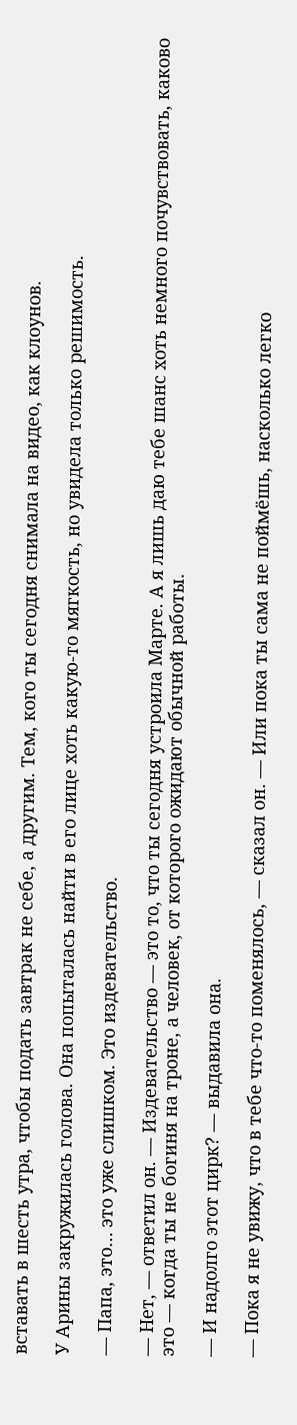вставать в шесть утра, чтобы подать завтрак не себе, а другим. Тем, кого ты сегодня снимала на видео, как клоунов.

У Арины закружилась голова. Она попыталась найти в его лице хоть какую-то мягкость, но увидела только решимость.

— Папа, это… это уже слишком. Это издевательство.

— Нет, — ответил он. — Издевательство — это то, что ты сегодня устроила Марте. А я лишь даю тебе шанс хоть немного почувствовать, каково это — когда ты не богиня на троне, а человек, от которого ожидают обычной работы.

— И надолго этот цирк? — выдавила она.

— Пока я не увижу, что в тебе что-то поменялось, — сказал он. — Или пока ты сама не поймёшь, насколько легко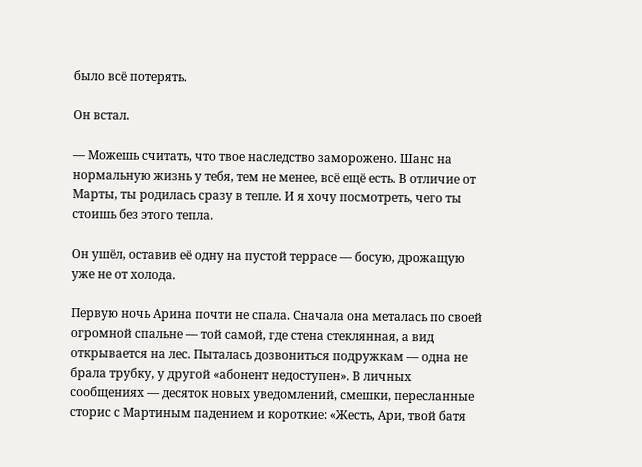было всё потерять.

Он встал.

— Можешь считать, что твое наследство заморожено. Шанс на нормальную жизнь у тебя, тем не менее, всё ещё есть. В отличие от Марты, ты родилась сразу в тепле. И я хочу посмотреть, чего ты стоишь без этого тепла.

Он ушёл, оставив её одну на пустой террасе — босую, дрожащую уже не от холода.

Первую ночь Арина почти не спала. Сначала она металась по своей огромной спальне — той самой, где стена стеклянная, а вид открывается на лес. Пыталась дозвониться подружкам — одна не брала трубку, у другой «абонент недоступен». В личных сообщениях — десяток новых уведомлений, смешки, пересланные сторис с Мартиным падением и короткие: «Жесть, Ари, твой батя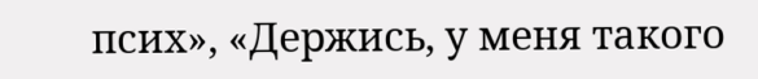псих», «Держись, у меня такого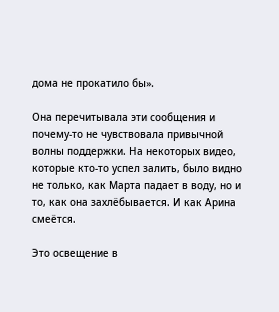дома не прокатило бы».

Она перечитывала эти сообщения и почему-то не чувствовала привычной волны поддержки. На некоторых видео, которые кто-то успел залить, было видно не только, как Марта падает в воду, но и то, как она захлёбывается. И как Арина смеётся.

Это освещение в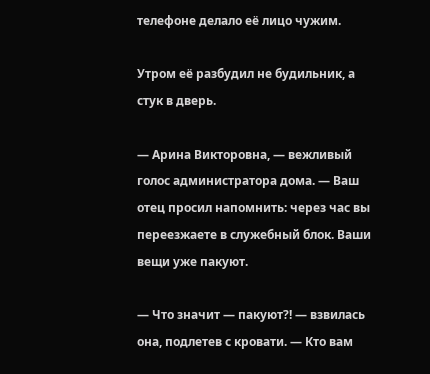телефоне делало её лицо чужим.

Утром её разбудил не будильник, а стук в дверь.

— Арина Викторовна, — вежливый голос администратора дома. — Ваш отец просил напомнить: через час вы переезжаете в служебный блок. Ваши вещи уже пакуют.

— Что значит — пакуют?! — взвилась она, подлетев с кровати. — Кто вам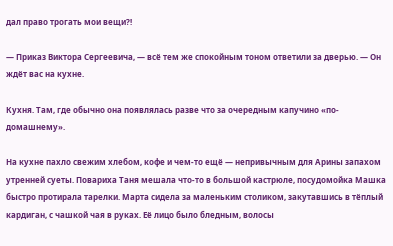дал право трогать мои вещи?!

— Приказ Виктора Сергеевича, — всё тем же спокойным тоном ответили за дверью. — Он ждёт вас на кухне.

Кухня. Там, где обычно она появлялась разве что за очередным капучино «по-домашнему».

На кухне пахло свежим хлебом, кофе и чем-то ещё — непривычным для Арины запахом утренней суеты. Повариха Таня мешала что-то в большой кастрюле, посудомойка Машка быстро протирала тарелки. Марта сидела за маленьким столиком, закутавшись в тёплый кардиган, с чашкой чая в руках. Её лицо было бледным, волосы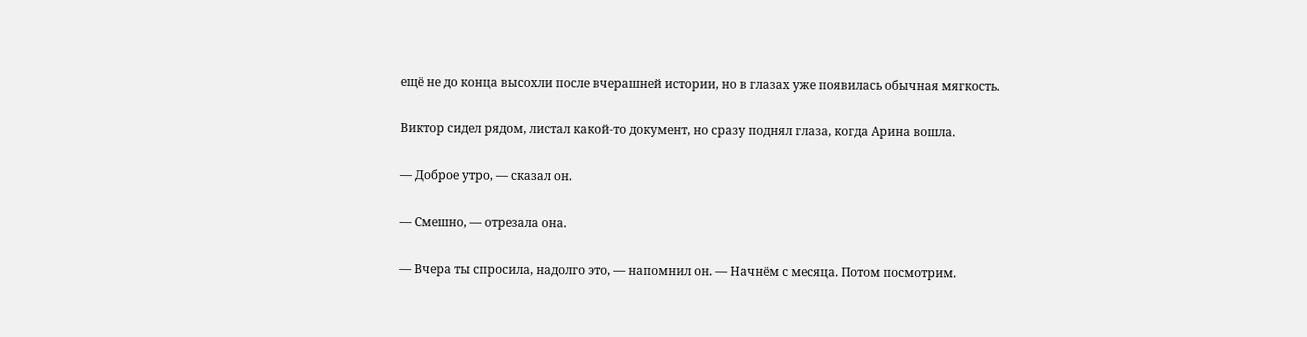ещё не до конца высохли после вчерашней истории, но в глазах уже появилась обычная мягкость.

Виктор сидел рядом, листал какой-то документ, но сразу поднял глаза, когда Арина вошла.

— Доброе утро, — сказал он.

— Смешно, — отрезала она.

— Вчера ты спросила, надолго это, — напомнил он. — Начнём с месяца. Потом посмотрим.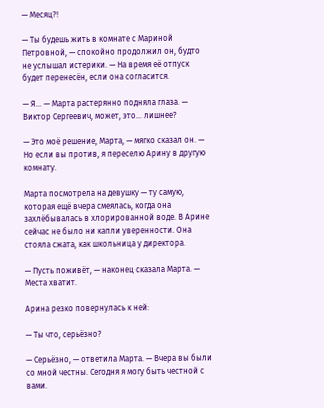— Месяц?!

— Ты будешь жить в комнате с Мариной Петровной, — спокойно продолжил он, будто не услышал истерики. — На время её отпуск будет перенесён, если она согласится.

— Я… — Марта растерянно подняла глаза. — Виктор Сергеевич, может, это… лишнее?

— Это моё решение, Марта, — мягко сказал он. — Но если вы против, я переселю Арину в другую комнату.

Марта посмотрела на девушку — ту самую, которая ещё вчера смеялась, когда она захлёбывалась в хлорированной воде. В Арине сейчас не было ни капли уверенности. Она стояла сжата, как школьница у директора.

— Пусть поживёт, — наконец сказала Марта. — Места хватит.

Арина резко повернулась к ней:

— Ты что, серьёзно?

— Серьёзно, — ответила Марта. — Вчера вы были со мной честны. Сегодня я могу быть честной с вами.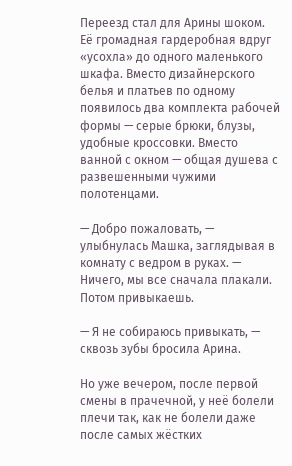Переезд стал для Арины шоком. Её громадная гардеробная вдруг «усохла» до одного маленького шкафа. Вместо дизайнерского белья и платьев по одному появилось два комплекта рабочей формы — серые брюки, блузы, удобные кроссовки. Вместо ванной с окном — общая душева с развешенными чужими полотенцами.

— Добро пожаловать, — улыбнулась Машка, заглядывая в комнату с ведром в руках. — Ничего, мы все сначала плакали. Потом привыкаешь.

— Я не собираюсь привыкать, — сквозь зубы бросила Арина.

Но уже вечером, после первой смены в прачечной, у неё болели плечи так, как не болели даже после самых жёстких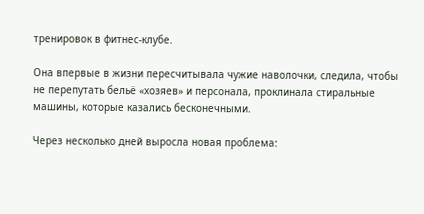тренировок в фитнес-клубе.

Она впервые в жизни пересчитывала чужие наволочки, следила, чтобы не перепутать бельё «хозяев» и персонала, проклинала стиральные машины, которые казались бесконечными.

Через несколько дней выросла новая проблема: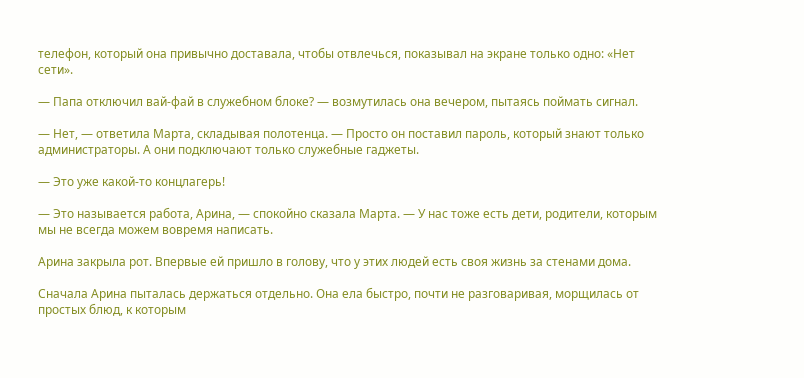телефон, который она привычно доставала, чтобы отвлечься, показывал на экране только одно: «Нет сети».

— Папа отключил вай-фай в служебном блоке? — возмутилась она вечером, пытаясь поймать сигнал.

— Нет, — ответила Марта, складывая полотенца. — Просто он поставил пароль, который знают только администраторы. А они подключают только служебные гаджеты.

— Это уже какой-то концлагерь!

— Это называется работа, Арина, — спокойно сказала Марта. — У нас тоже есть дети, родители, которым мы не всегда можем вовремя написать.

Арина закрыла рот. Впервые ей пришло в голову, что у этих людей есть своя жизнь за стенами дома.

Сначала Арина пыталась держаться отдельно. Она ела быстро, почти не разговаривая, морщилась от простых блюд, к которым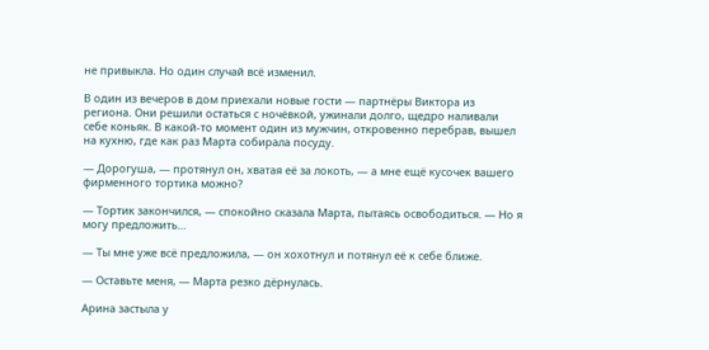не привыкла. Но один случай всё изменил.

В один из вечеров в дом приехали новые гости — партнёры Виктора из региона. Они решили остаться с ночёвкой, ужинали долго, щедро наливали себе коньяк. В какой-то момент один из мужчин, откровенно перебрав, вышел на кухню, где как раз Марта собирала посуду.

— Дорогуша, — протянул он, хватая её за локоть, — а мне ещё кусочек вашего фирменного тортика можно?

— Тортик закончился, — спокойно сказала Марта, пытаясь освободиться. — Но я могу предложить…

— Ты мне уже всё предложила, — он хохотнул и потянул её к себе ближе.

— Оставьте меня, — Марта резко дёрнулась.

Арина застыла у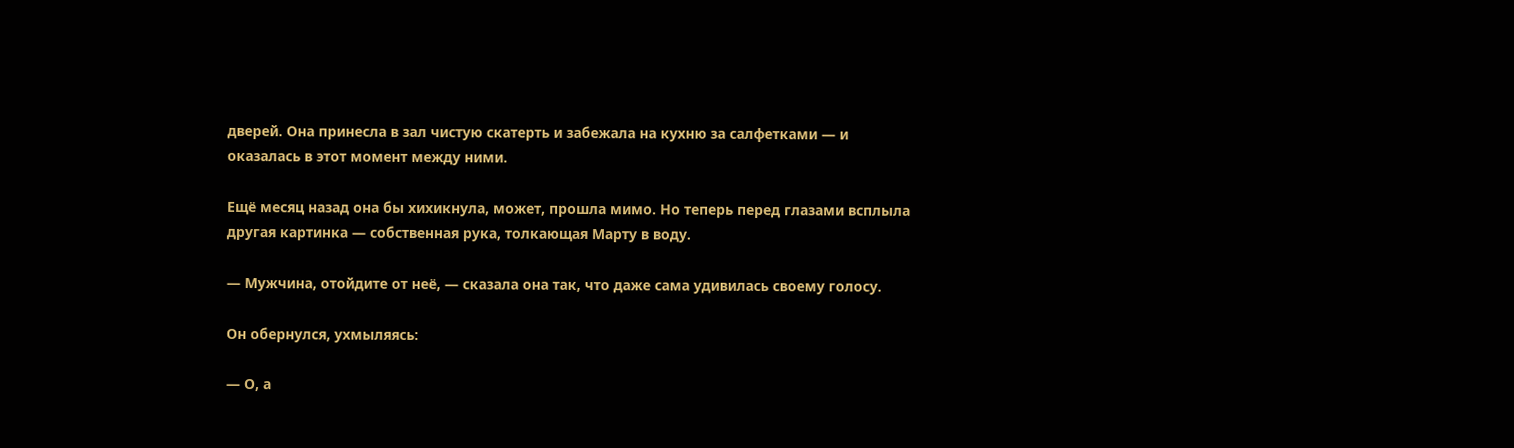дверей. Она принесла в зал чистую скатерть и забежала на кухню за салфетками — и оказалась в этот момент между ними.

Ещё месяц назад она бы хихикнула, может, прошла мимо. Но теперь перед глазами всплыла другая картинка — собственная рука, толкающая Марту в воду.

— Мужчина, отойдите от неё, — сказала она так, что даже сама удивилась своему голосу.

Он обернулся, ухмыляясь:

— О, а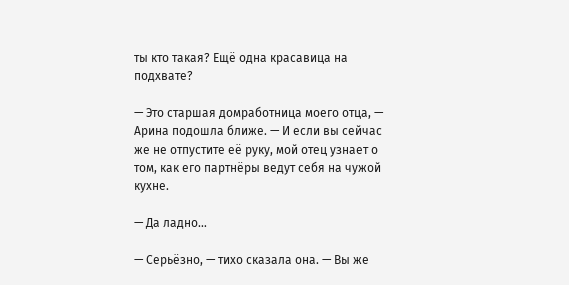ты кто такая? Ещё одна красавица на подхвате?

— Это старшая домработница моего отца, — Арина подошла ближе. — И если вы сейчас же не отпустите её руку, мой отец узнает о том, как его партнёры ведут себя на чужой кухне.

— Да ладно…

— Серьёзно, — тихо сказала она. — Вы же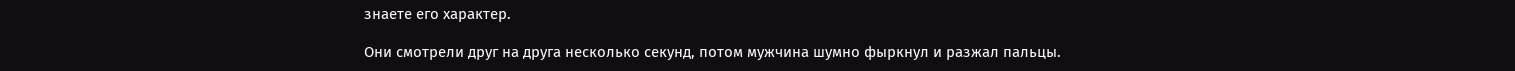знаете его характер.

Они смотрели друг на друга несколько секунд, потом мужчина шумно фыркнул и разжал пальцы.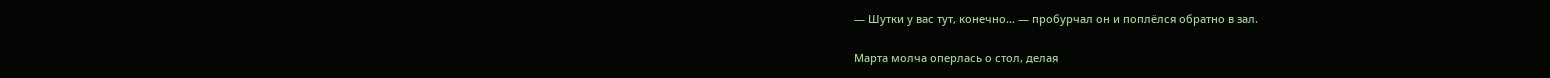— Шутки у вас тут, конечно… — пробурчал он и поплёлся обратно в зал.

Марта молча оперлась о стол, делая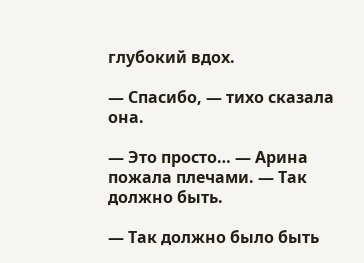глубокий вдох.

— Спасибо, — тихо сказала она.

— Это просто… — Арина пожала плечами. — Так должно быть.

— Так должно было быть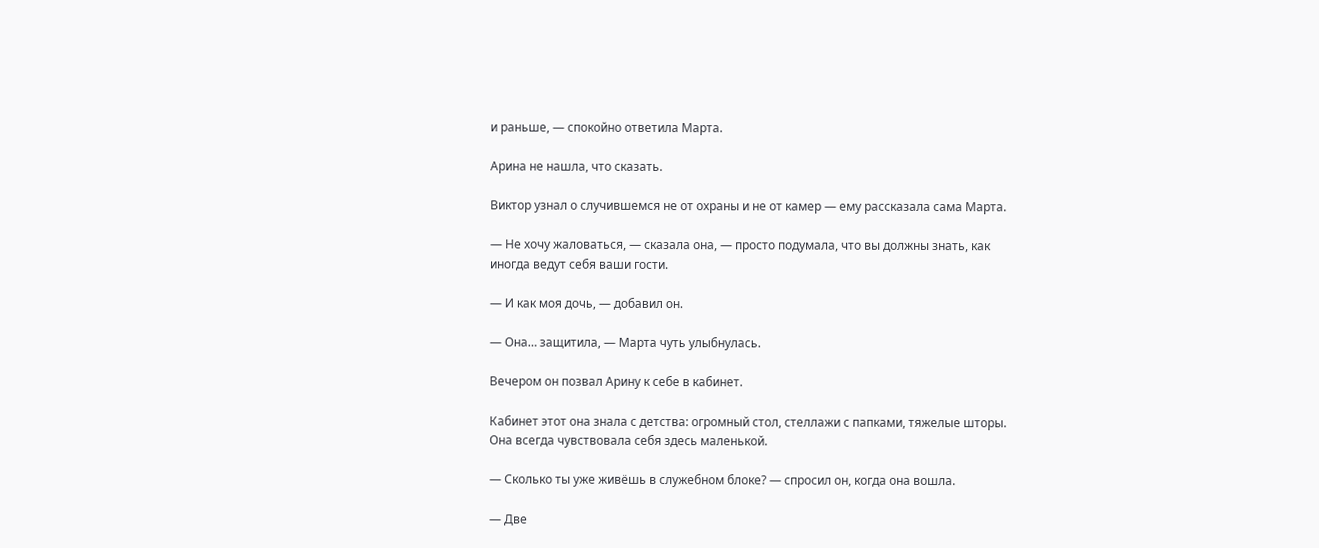и раньше, — спокойно ответила Марта.

Арина не нашла, что сказать.

Виктор узнал о случившемся не от охраны и не от камер — ему рассказала сама Марта.

— Не хочу жаловаться, — сказала она, — просто подумала, что вы должны знать, как иногда ведут себя ваши гости.

— И как моя дочь, — добавил он.

— Она… защитила, — Марта чуть улыбнулась.

Вечером он позвал Арину к себе в кабинет.

Кабинет этот она знала с детства: огромный стол, стеллажи с папками, тяжелые шторы. Она всегда чувствовала себя здесь маленькой.

— Сколько ты уже живёшь в служебном блоке? — спросил он, когда она вошла.

— Две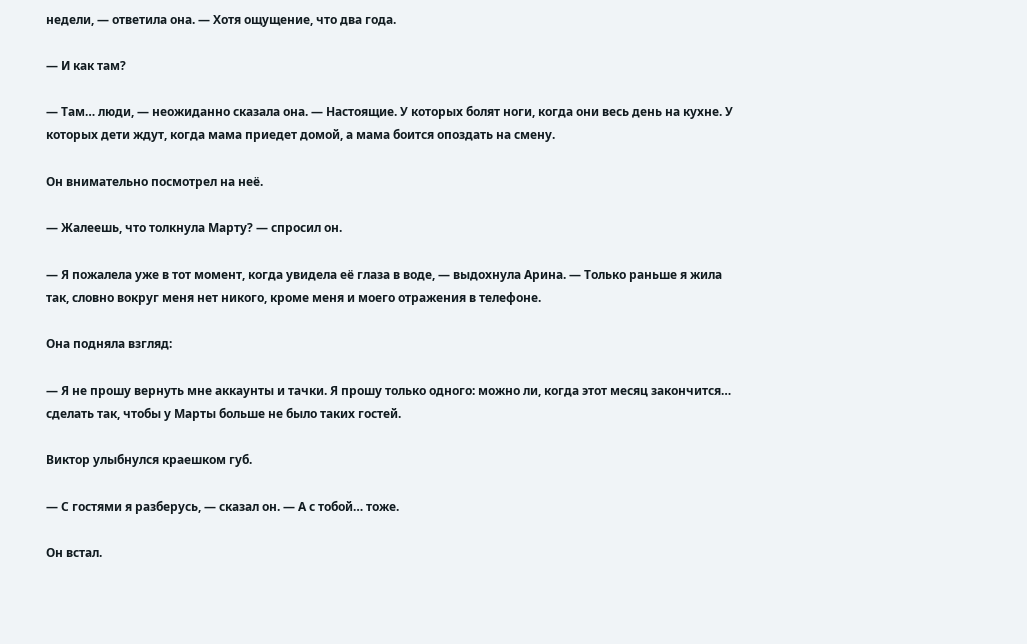недели, — ответила она. — Хотя ощущение, что два года.

— И как там?

— Там… люди, — неожиданно сказала она. — Настоящие. У которых болят ноги, когда они весь день на кухне. У которых дети ждут, когда мама приедет домой, а мама боится опоздать на смену.

Он внимательно посмотрел на неё.

— Жалеешь, что толкнула Марту? — спросил он.

— Я пожалела уже в тот момент, когда увидела её глаза в воде, — выдохнула Арина. — Только раньше я жила так, словно вокруг меня нет никого, кроме меня и моего отражения в телефоне.

Она подняла взгляд:

— Я не прошу вернуть мне аккаунты и тачки. Я прошу только одного: можно ли, когда этот месяц закончится… сделать так, чтобы у Марты больше не было таких гостей.

Виктор улыбнулся краешком губ.

— С гостями я разберусь, — сказал он. — А с тобой… тоже.

Он встал.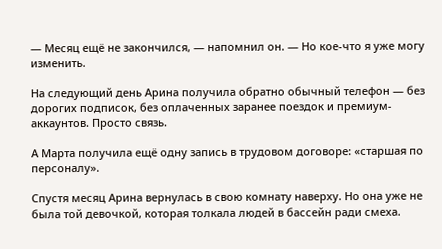— Месяц ещё не закончился, — напомнил он. — Но кое-что я уже могу изменить.

На следующий день Арина получила обратно обычный телефон — без дорогих подписок, без оплаченных заранее поездок и премиум-аккаунтов. Просто связь.

А Марта получила ещё одну запись в трудовом договоре: «старшая по персоналу».

Спустя месяц Арина вернулась в свою комнату наверху. Но она уже не была той девочкой, которая толкала людей в бассейн ради смеха.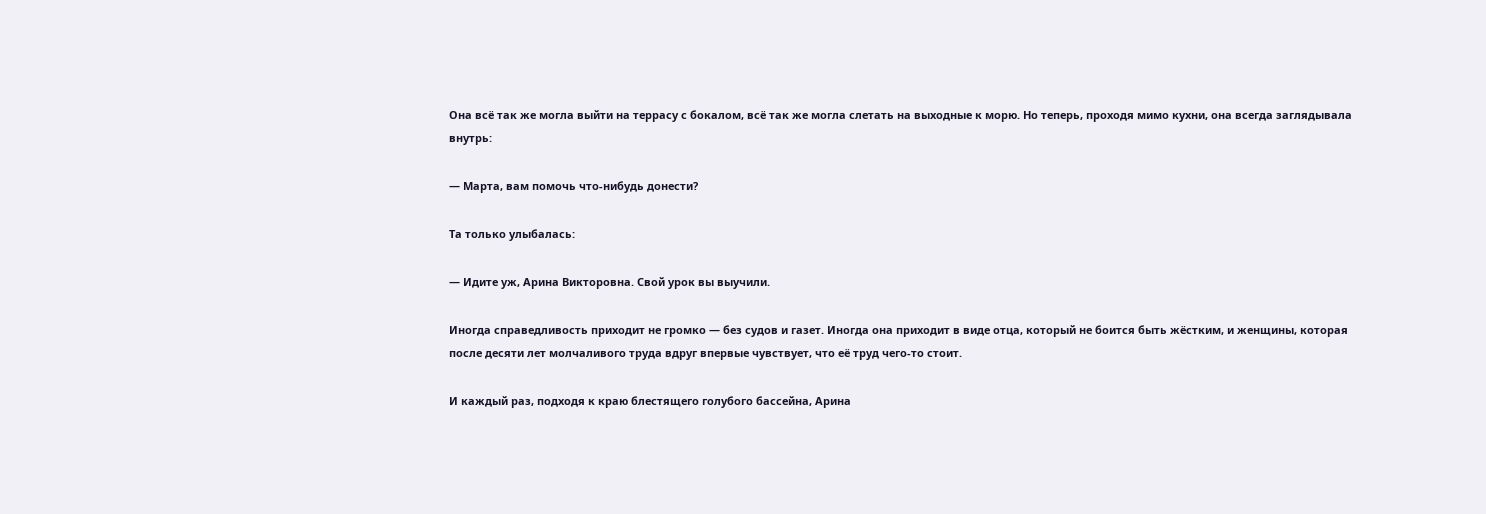Она всё так же могла выйти на террасу с бокалом, всё так же могла слетать на выходные к морю. Но теперь, проходя мимо кухни, она всегда заглядывала внутрь:

— Марта, вам помочь что-нибудь донести?

Та только улыбалась:

— Идите уж, Арина Викторовна. Свой урок вы выучили.

Иногда справедливость приходит не громко — без судов и газет. Иногда она приходит в виде отца, который не боится быть жёстким, и женщины, которая после десяти лет молчаливого труда вдруг впервые чувствует, что её труд чего-то стоит.

И каждый раз, подходя к краю блестящего голубого бассейна, Арина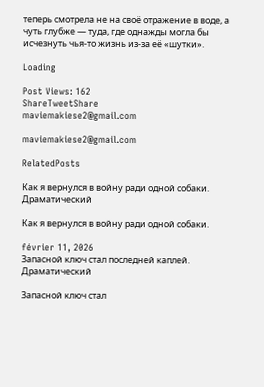теперь смотрела не на своё отражение в воде, а чуть глубже — туда, где однажды могла бы исчезнуть чья-то жизнь из-за её «шутки».

Loading

Post Views: 162
ShareTweetShare
maviemakiese2@gmail.com

maviemakiese2@gmail.com

RelatedPosts

Как я вернулся в войну ради одной собаки.
Драматический

Как я вернулся в войну ради одной собаки.

février 11, 2026
Запасной ключ стал последней каплей.
Драматический

Запасной ключ стал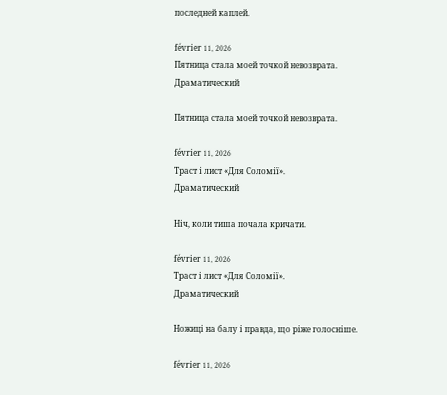последней каплей.

février 11, 2026
Пятница стала моей точкой невозврата.
Драматический

Пятница стала моей точкой невозврата.

février 11, 2026
Траст і лист «Для Соломії».
Драматический

Ніч, коли тиша почала кричати.

février 11, 2026
Траст і лист «Для Соломії».
Драматический

Ножиці на балу і правда, що ріже голосніше.

février 11, 2026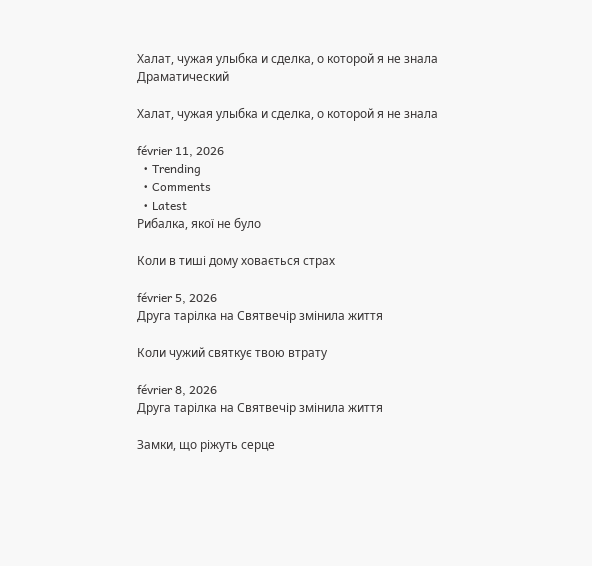Халат, чужая улыбка и сделка, о которой я не знала
Драматический

Халат, чужая улыбка и сделка, о которой я не знала

février 11, 2026
  • Trending
  • Comments
  • Latest
Рибалка, якої не було

Коли в тиші дому ховається страх

février 5, 2026
Друга тарілка на Святвечір змінила життя

Коли чужий святкує твою втрату

février 8, 2026
Друга тарілка на Святвечір змінила життя

Замки, що ріжуть серце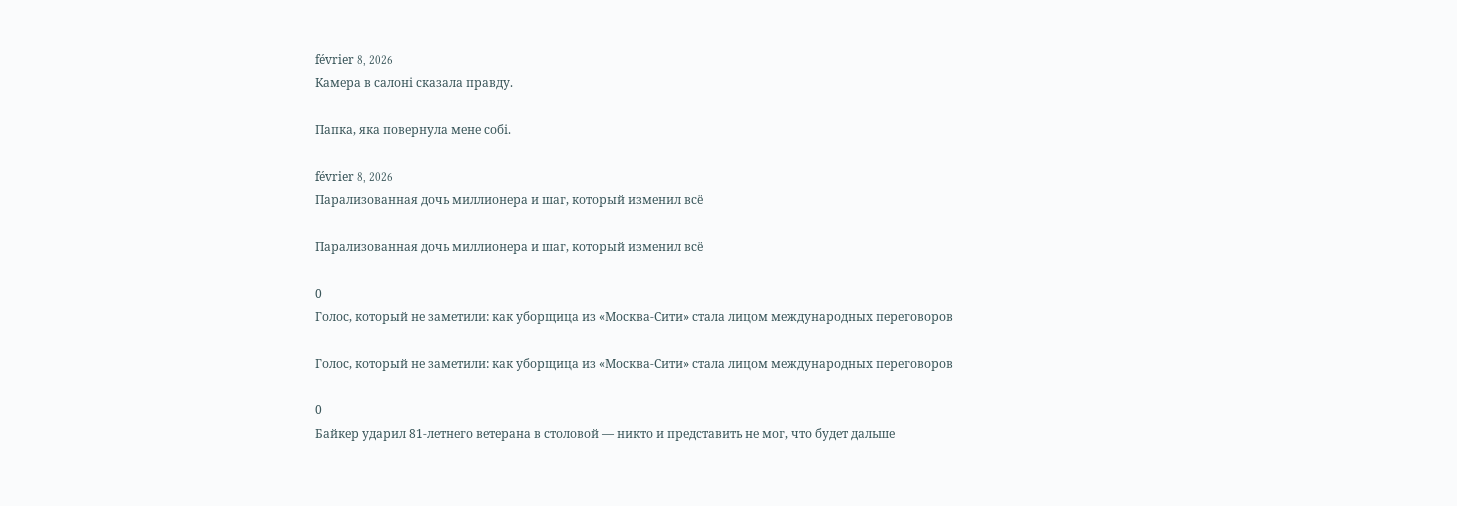février 8, 2026
Камера в салоні сказала правду.

Папка, яка повернула мене собі.

février 8, 2026
Парализованная дочь миллионера и шаг, который изменил всё

Парализованная дочь миллионера и шаг, который изменил всё

0
Голос, который не заметили: как уборщица из «Москва-Сити» стала лицом международных переговоров

Голос, который не заметили: как уборщица из «Москва-Сити» стала лицом международных переговоров

0
Байкер ударил 81-летнего ветерана в столовой — никто и представить не мог, что будет дальше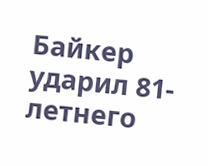Байкер ударил 81-летнего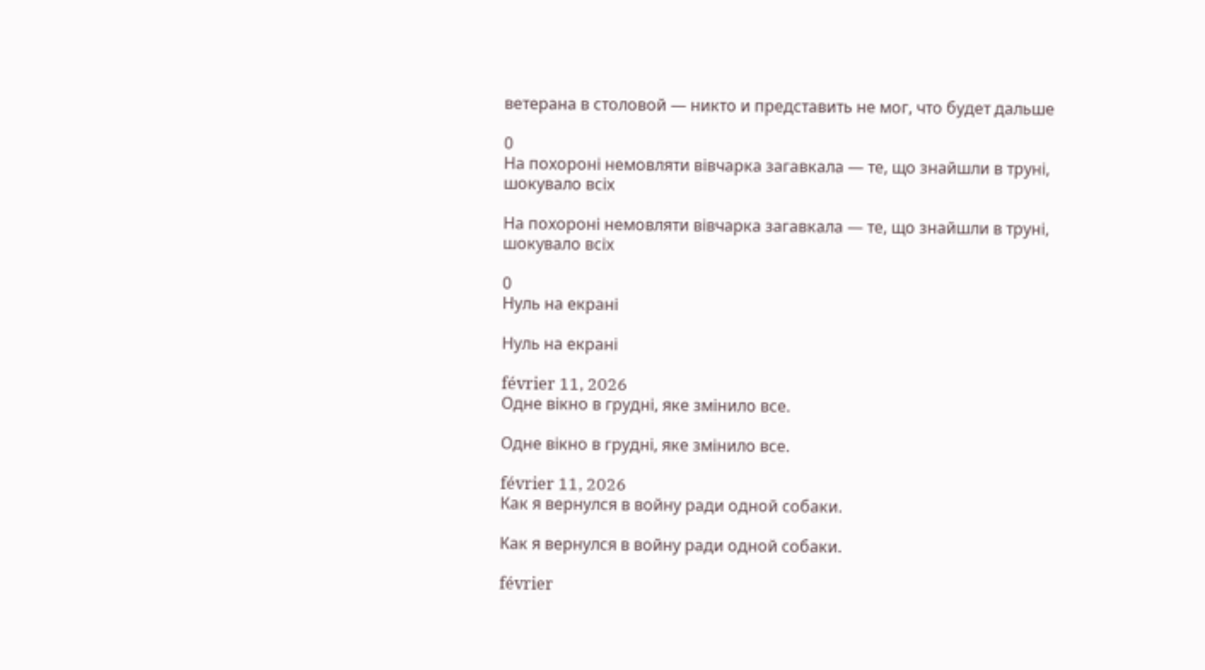ветерана в столовой — никто и представить не мог, что будет дальше

0
На похороні немовляти вівчарка загавкала — те, що знайшли в труні, шокувало всіх

На похороні немовляти вівчарка загавкала — те, що знайшли в труні, шокувало всіх

0
Нуль на екрані

Нуль на екрані

février 11, 2026
Одне вікно в грудні, яке змінило все.

Одне вікно в грудні, яке змінило все.

février 11, 2026
Как я вернулся в войну ради одной собаки.

Как я вернулся в войну ради одной собаки.

février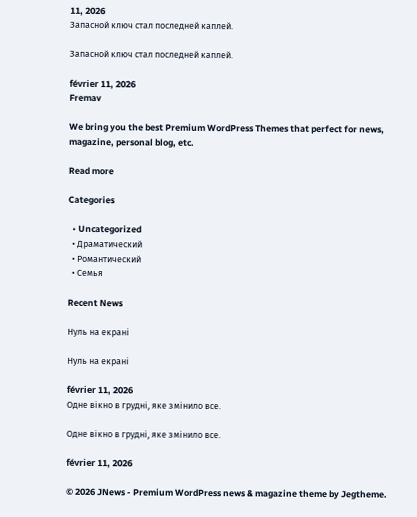11, 2026
Запасной ключ стал последней каплей.

Запасной ключ стал последней каплей.

février 11, 2026
Fremav

We bring you the best Premium WordPress Themes that perfect for news, magazine, personal blog, etc.

Read more

Categories

  • Uncategorized
  • Драматический
  • Романтический
  • Семья

Recent News

Нуль на екрані

Нуль на екрані

février 11, 2026
Одне вікно в грудні, яке змінило все.

Одне вікно в грудні, яке змінило все.

février 11, 2026

© 2026 JNews - Premium WordPress news & magazine theme by Jegtheme.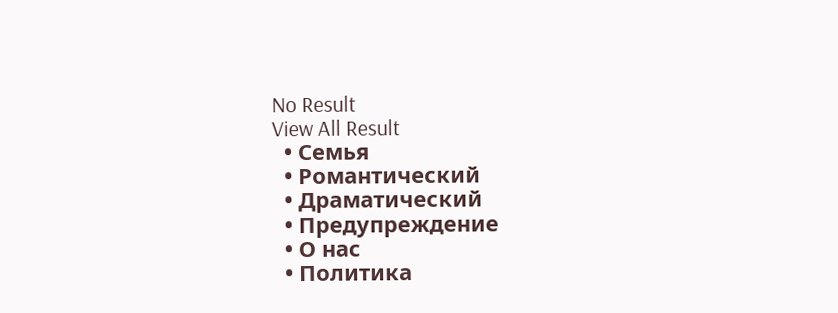No Result
View All Result
  • Семья
  • Романтический
  • Драматический
  • Предупреждение
  • О нас
  • Политика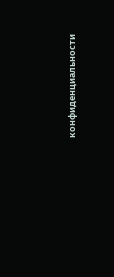конфиденциальности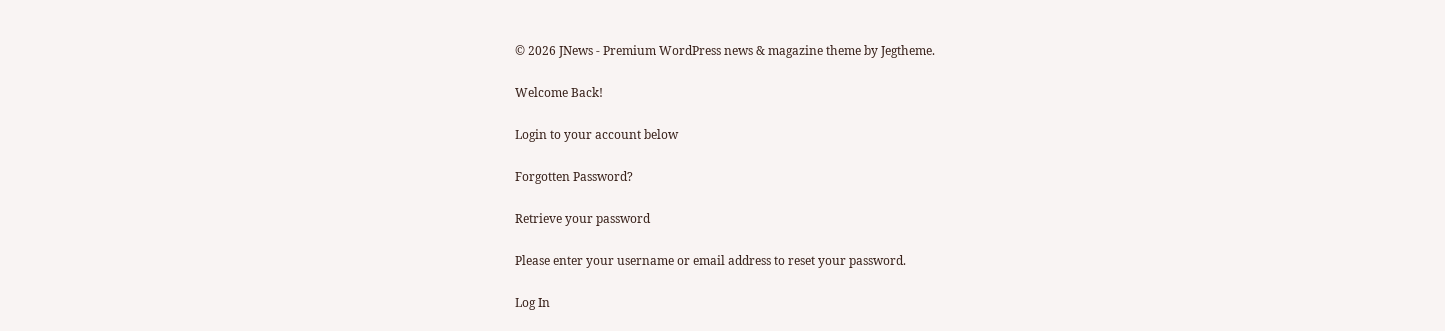© 2026 JNews - Premium WordPress news & magazine theme by Jegtheme.

Welcome Back!

Login to your account below

Forgotten Password?

Retrieve your password

Please enter your username or email address to reset your password.

Log In